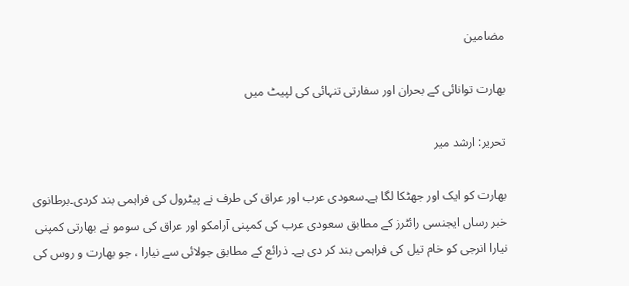مضامین

بھارت توانائی کے بحران اور سفارتی تنہائی کی لپیٹ میں

تحریر: ارشد میر

بھارت کو ایک اور جھٹکا لگا ہے۔سعودی عرب اور عراق کی طرف نے پیٹرول کی فراہمی بند کردی۔برطانوی خبر رساں ایجنسی رائٹرز کے مطابق سعودی عرب کی کمپنی آرامکو اور عراق کی سومو نے بھارتی کمپنی نیارا انرجی کو خام تیل کی فراہمی بند کر دی ہے۔ ذرائع کے مطابق جولائی سے نیارا ، جو بھارت و روس کی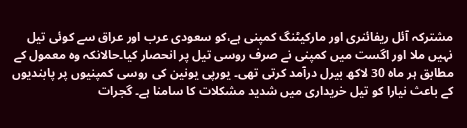مشترکہ آئل ریفائنری اور مارکیٹنگ کمپنی ہے،کو سعودی عرب اور عراق سے کوئی تیل نہیں ملا اور اگست میں کمپنی نے صرف روسی تیل پر انحصار کیا۔حالانکہ وہ معمول کے مطابق ہر ماہ 30 لاکھ بیرل درآمد کرتی تھی۔ یورپی یونین کی روسی کمپنیوں پر پابندیوں کے باعث نیارا کو تیل خریداری میں شدید مشکلات کا سامنا ہے۔ گجرات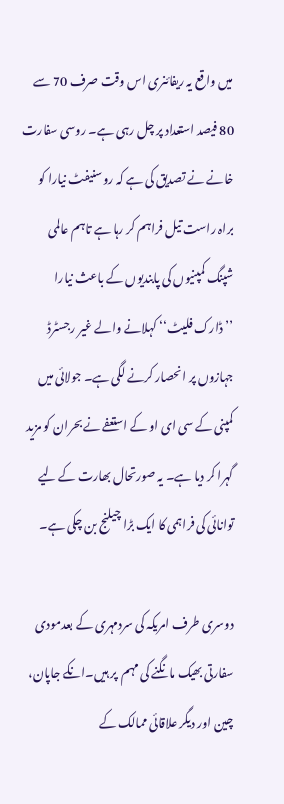میں واقع یہ ریفائنری اس وقت صرف 70 سے 80 فیصد استعداد پر چل رہی ہے۔ روسی سفارت خانے نے تصدیق کی ہے کہ روسنیفٹ نیارا کو براہ راست تیل فراہم کر رہا ہے تاہم عالمی شپنگ کمپنیوں کی پابندیوں کے باعث نیارا ’’ڈارک فلیٹ‘‘ کہلانے والے غیر رجسٹرڈ جہازوں پر انحصار کرنے لگی ہے۔ جولائی میں کمپنی کے سی ای او کے استعفے نے بحران کو مزید گہرا کر دیا ہے۔ یہ صورتحال بھارت کے لیے توانائی کی فراہمی کا ایک بڑا چیلنج بن چکی ہے۔

دوسری طرف امریکہ کی سردمہری کے بعدمودی سفارتی بھیک مانگنے کی مہم  پر ہیں۔انکے جاپان، چین اور دیگر علاقائی ممالک کے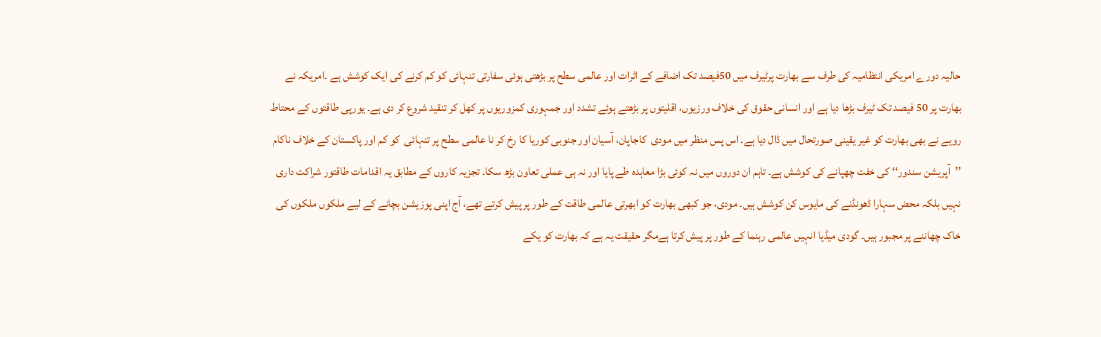حالیہ دورے امریکی انتظامیہ کی طرف سے بھارت پرٹیرف میں 50فیصد تک اضافے کے اثرات اور عالمی سطح پر بڑھتی ہوئی سفارتی تنہائی کو کم کرنے کی ایک کوشش ہے ۔امریکہ نے بھارت پر 50 فیصد تک ٹیرف بڑھا دیا ہے اور انسانی حقوق کی خلاف ورزیوں، اقلیتوں پر بڑھتے ہوئے تشدد اور جمہوری کمزوریوں پر کھل کر تنقید شروع کر دی ہے۔ یورپی طاقتوں کے محتاط رویے نے بھی بھارت کو غیر یقینی صورتحال میں ڈال دیا ہے۔ اس پس منظر میں مودی  کاجاپان، آسیان اور جنوبی کوریا کا رخ کر نا عالمی سطح پر تنہائی  کو کم اور پاکستان کے خلاف ناکام ’’آپریشن سندور‘‘ کی خفت چھپانے کی کوشش ہے۔ تاہم ان دوروں میں نہ کوئی بڑا معاہدہ طے پایا اور نہ ہی عملی تعاون بڑھ سکا۔ تجزیہ کاروں کے مطابق یہ اقدامات طاقتور شراکت داری نہیں بلکہ محض سہارا ڈھونڈنے کی مایوس کن کوشش ہیں۔ مودی، جو کبھی بھارت کو ابھرتی عالمی طاقت کے طور پر پیش کرتے تھے، آج اپنی پوزیشن بچانے کے لیے ملکوں ملکوں کی خاک چھاننے پر مجبور ہیں۔ گودی میڈیا انہیں عالمی رہنما کے طور پر پیش کرتا ہےمگر حقیقت یہ ہے کہ بھارت کو یکے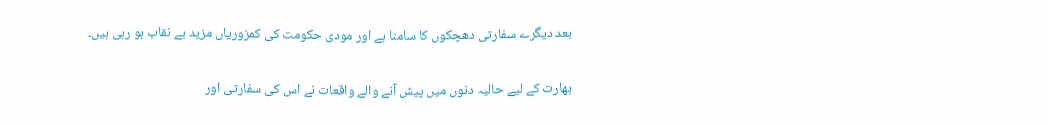بعد دیگرے سفارتی دھچکوں کا سامنا ہے اور مودی حکومت کی کمزوریاں مزید بے نقاب ہو رہی ہیں۔

بھارت کے لیے حالیہ دنوں میں پیش آنے والے واقعات نے اس کی سفارتی اور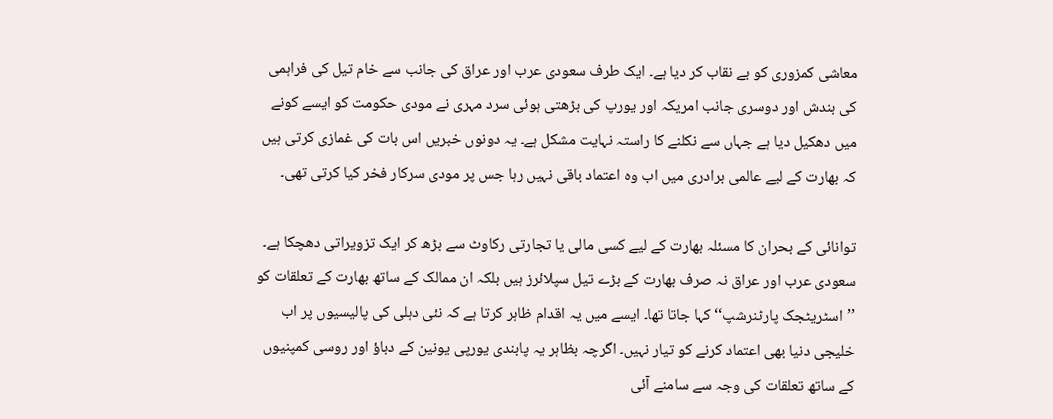معاشی کمزوری کو بے نقاب کر دیا ہے۔ ایک طرف سعودی عرب اور عراق کی جانب سے خام تیل کی فراہمی کی بندش اور دوسری جانب امریکہ اور یورپ کی بڑھتی ہوئی سرد مہری نے مودی حکومت کو ایسے کونے میں دھکیل دیا ہے جہاں سے نکلنے کا راستہ نہایت مشکل ہے۔ یہ دونوں خبریں اس بات کی غمازی کرتی ہیں کہ بھارت کے لیے عالمی برادری میں اب وہ اعتماد باقی نہیں رہا جس پر مودی سرکار فخر کیا کرتی تھی۔

توانائی کے بحران کا مسئلہ بھارت کے لیے کسی مالی یا تجارتی رکاوٹ سے بڑھ کر ایک تزویراتی دھچکا ہے۔ سعودی عرب اور عراق نہ صرف بھارت کے بڑے تیل سپلائرز ہیں بلکہ ان ممالک کے ساتھ بھارت کے تعلقات کو ’’اسٹریٹجک پارٹنرشپ‘‘ کہا جاتا تھا۔ ایسے میں یہ اقدام ظاہر کرتا ہے کہ نئی دہلی کی پالیسیوں پر اب خلیجی دنیا بھی اعتماد کرنے کو تیار نہیں۔ اگرچہ بظاہر یہ پابندی یورپی یونین کے دباؤ اور روسی کمپنیوں کے ساتھ تعلقات کی وجہ سے سامنے آئی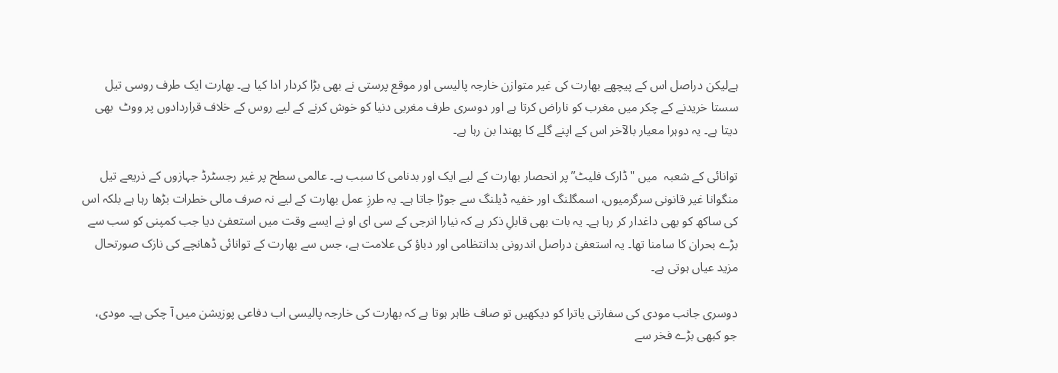ہےلیکن دراصل اس کے پیچھے بھارت کی غیر متوازن خارجہ پالیسی اور موقع پرستی نے بھی بڑا کردار ادا کیا ہے۔ بھارت ایک طرف روسی تیل سستا خریدنے کے چکر میں مغرب کو ناراض کرتا ہے اور دوسری طرف مغربی دنیا کو خوش کرنے کے لیے روس کے خلاف قراردادوں پر ووٹ  بھی دیتا ہے۔ یہ دوہرا معیار بالآخر اس کے اپنے گلے کا پھندا بن رہا ہے۔

توانائی کے شعبہ  میں "ڈارک فلیٹ” پر انحصار بھارت کے لیے ایک اور بدنامی کا سبب ہے۔ عالمی سطح پر غیر رجسٹرڈ جہازوں کے ذریعے تیل منگوانا غیر قانونی سرگرمیوں، اسمگلنگ اور خفیہ ڈیلنگ سے جوڑا جاتا ہے۔ یہ طرزِ عمل بھارت کے لیے نہ صرف مالی خطرات بڑھا رہا ہے بلکہ اس کی ساکھ کو بھی داغدار کر رہا ہے۔ یہ بات بھی قابلِ ذکر ہے کہ نیارا انرجی کے سی ای او نے ایسے وقت میں استعفیٰ دیا جب کمپنی کو سب سے بڑے بحران کا سامنا تھا۔ یہ استعفیٰ دراصل اندرونی بدانتظامی اور دباؤ کی علامت ہے، جس سے بھارت کے توانائی ڈھانچے کی نازک صورتحال مزید عیاں ہوتی ہے۔

دوسری جانب مودی کی سفارتی یاترا کو دیکھیں تو صاف ظاہر ہوتا ہے کہ بھارت کی خارجہ پالیسی اب دفاعی پوزیشن میں آ چکی ہے۔ مودی، جو کبھی بڑے فخر سے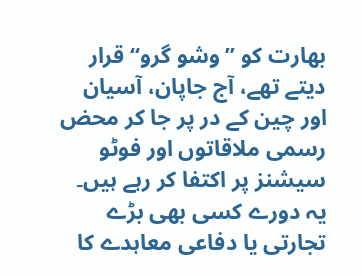بھارت کو ’’وشو گرو‘‘ قرار دیتے تھے، آج جاپان، آسیان اور چین کے در پر جا کر محض رسمی ملاقاتوں اور فوٹو سیشنز پر اکتفا کر رہے ہیں۔ یہ دورے کسی بھی بڑے تجارتی یا دفاعی معاہدے کا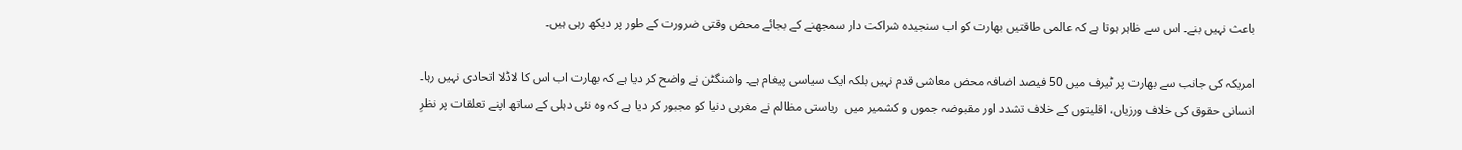باعث نہیں بنے۔ اس سے ظاہر ہوتا ہے کہ عالمی طاقتیں بھارت کو اب سنجیدہ شراکت دار سمجھنے کے بجائے محض وقتی ضرورت کے طور پر دیکھ رہی ہیں۔

امریکہ کی جانب سے بھارت پر ٹیرف میں 50 فیصد اضافہ محض معاشی قدم نہیں بلکہ ایک سیاسی پیغام ہے۔ واشنگٹن نے واضح کر دیا ہے کہ بھارت اب اس کا لاڈلا اتحادی نہیں رہا۔ انسانی حقوق کی خلاف ورزیاں، اقلیتوں کے خلاف تشدد اور مقبوضہ جموں و کشمیر میں  ریاستی مظالم نے مغربی دنیا کو مجبور کر دیا ہے کہ وہ نئی دہلی کے ساتھ اپنے تعلقات پر نظرِ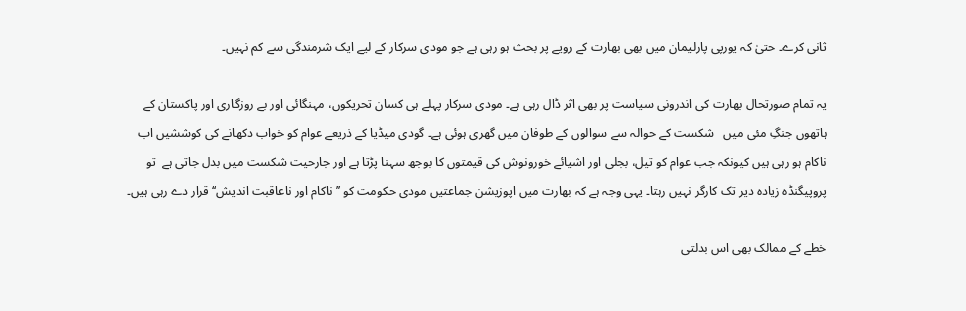ثانی کرے۔ حتیٰ کہ یورپی پارلیمان میں بھی بھارت کے رویے پر بحث ہو رہی ہے جو مودی سرکار کے لیے ایک شرمندگی سے کم نہیں۔

یہ تمام صورتحال بھارت کی اندرونی سیاست پر بھی اثر ڈال رہی ہے۔ مودی سرکار پہلے ہی کسان تحریکوں، مہنگائی اور بے روزگاری اور پاکستان کے ہاتھوں جنگِ مئی میں   شکست کے حوالہ سے سوالوں کے طوفان میں گھری ہوئی ہے۔ گودی میڈیا کے ذریعے عوام کو خواب دکھانے کی کوششیں اب ناکام ہو رہی ہیں کیونکہ جب عوام کو تیل، بجلی اور اشیائے خورونوش کی قیمتوں کا بوجھ سہنا پڑتا ہے اور جارحیت شکست میں بدل جاتی ہے  تو پروپیگنڈہ زیادہ دیر تک کارگر نہیں رہتا۔ یہی وجہ ہے کہ بھارت میں اپوزیشن جماعتیں مودی حکومت کو ’’ناکام اور ناعاقبت اندیش‘‘ قرار دے رہی ہیں۔

خطے کے ممالک بھی اس بدلتی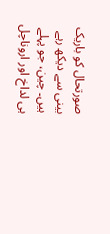صورتحال کو باریک بینی سے دیکھ رہے ہیں۔ چین، جو پہلے ہی لداخ اور اروناچل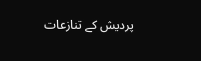پردیش کے تنازعات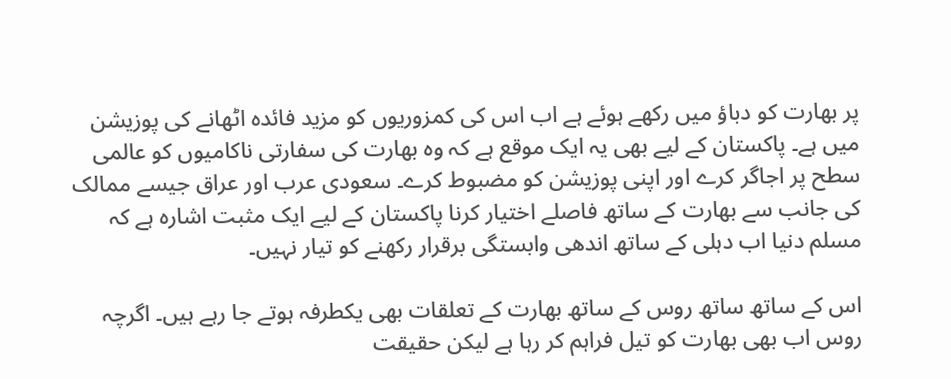پر بھارت کو دباؤ میں رکھے ہوئے ہے اب اس کی کمزوریوں کو مزید فائدہ اٹھانے کی پوزیشن میں ہے۔ پاکستان کے لیے بھی یہ ایک موقع ہے کہ وہ بھارت کی سفارتی ناکامیوں کو عالمی سطح پر اجاگر کرے اور اپنی پوزیشن کو مضبوط کرے۔ سعودی عرب اور عراق جیسے ممالک کی جانب سے بھارت کے ساتھ فاصلے اختیار کرنا پاکستان کے لیے ایک مثبت اشارہ ہے کہ مسلم دنیا اب دہلی کے ساتھ اندھی وابستگی برقرار رکھنے کو تیار نہیں۔

اس کے ساتھ ساتھ روس کے ساتھ بھارت کے تعلقات بھی یکطرفہ ہوتے جا رہے ہیں۔ اگرچہ روس اب بھی بھارت کو تیل فراہم کر رہا ہے لیکن حقیقت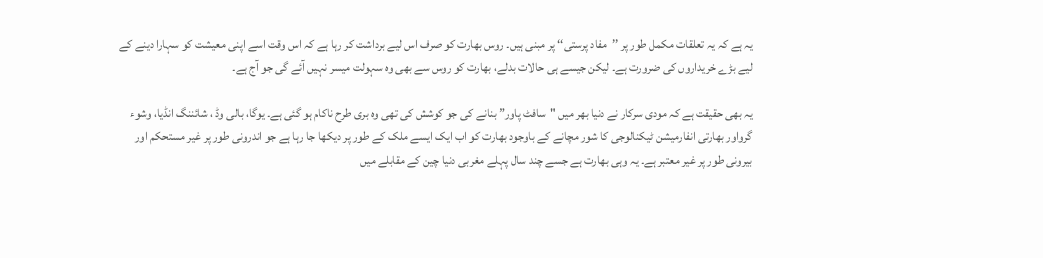یہ ہے کہ یہ تعلقات مکمل طور پر ’’مفاد پرستی‘‘ پر مبنی ہیں۔ روس بھارت کو صرف اس لیے برداشت کر رہا ہے کہ اس وقت اسے اپنی معیشت کو سہارا دینے کے لیے بڑے خریداروں کی ضرورت ہے۔ لیکن جیسے ہی حالات بدلے، بھارت کو روس سے بھی وہ سہولت میسر نہیں آئے گی جو آج ہے۔

یہ بھی حقیقت ہے کہ مودی سرکار نے دنیا بھر میں "سافٹ پاور” بنانے کی جو کوشش کی تھی وہ بری طرح ناکام ہو گئی ہے۔ یوگا، بالی وڈ ، شائننگ انڈیا، وشوء گرواور بھارتی انفارمیشن ٹیکنالوجی کا شور مچانے کے باوجود بھارت کو اب ایک ایسے ملک کے طور پر دیکھا جا رہا ہے جو اندرونی طور پر غیر مستحکم اور بیرونی طور پر غیر معتبر ہے۔ یہ وہی بھارت ہے جسے چند سال پہلے مغربی دنیا چین کے مقابلے میں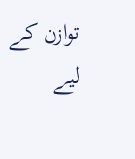توازن کے لیے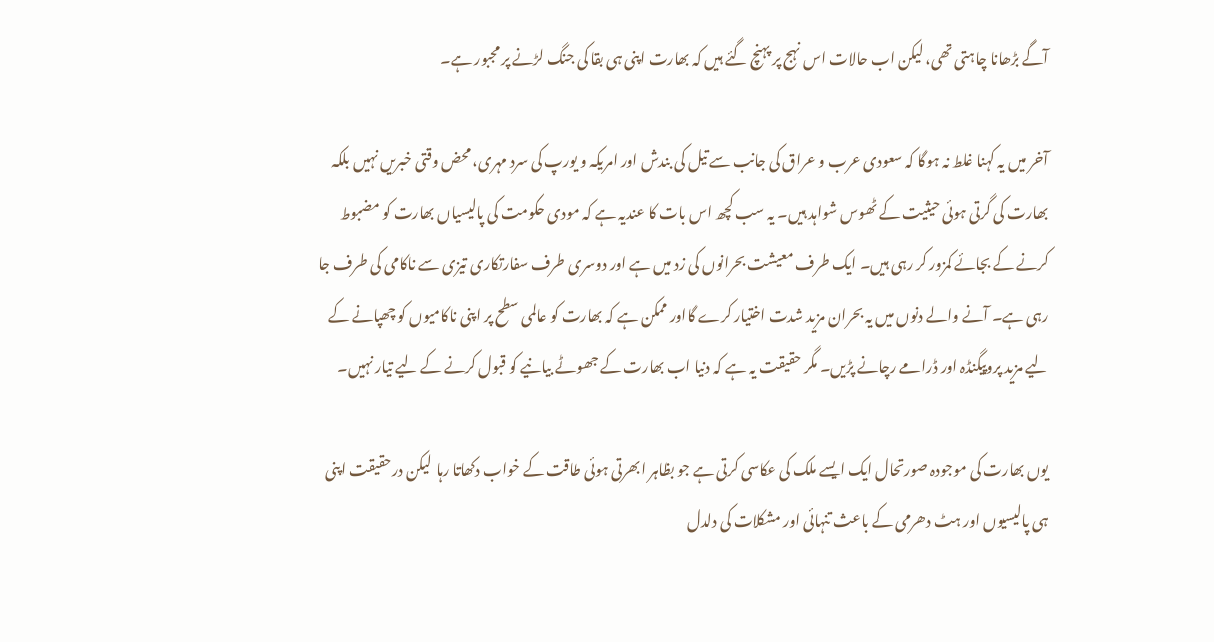آگے بڑھانا چاہتی تھی، لیکن اب حالات اس نہج پر پہنچ گئے ہیں کہ بھارت اپنی ہی بقا کی جنگ لڑنے پر مجبور ہے۔

آخر میں یہ کہنا غلط نہ ہوگا کہ سعودی عرب و عراق کی جانب سے تیل کی بندش اور امریکہ و یورپ کی سرد مہری، محض وقتی خبریں نہیں بلکہ بھارت کی گرتی ہوئی حیثیت کے ٹھوس شواہد ہیں۔ یہ سب کچھ اس بات کا عندیہ ہے کہ مودی حکومت کی پالیسیاں بھارت کو مضبوط کرنے کے بجائے کمزور کر رہی ہیں۔ ایک طرف معیشت بحرانوں کی زد میں ہے اور دوسری طرف سفارتکاری تیزی سے ناکامی کی طرف جا رہی ہے۔ آنے والے دنوں میں یہ بحران مزید شدت اختیار کرے گااور ممکن ہے کہ بھارت کو عالمی سطح پر اپنی ناکامیوں کو چھپانے کے لیے مزید پروپیگنڈہ اور ڈرامے رچانے پڑیں۔ مگر حقیقت یہ ہے کہ دنیا اب بھارت کے جھوٹے بیانیے کو قبول کرنے کے لیے تیار نہیں۔

یوں بھارت کی موجودہ صورتحال ایک ایسے ملک کی عکاسی کرتی ہے جو بظاہر ابھرتی ہوئی طاقت کے خواب دکھاتا رہا  لیکن درحقیقت اپنی ہی پالیسیوں اور ہٹ دھرمی کے باعث تنہائی اور مشکلات کی دلدل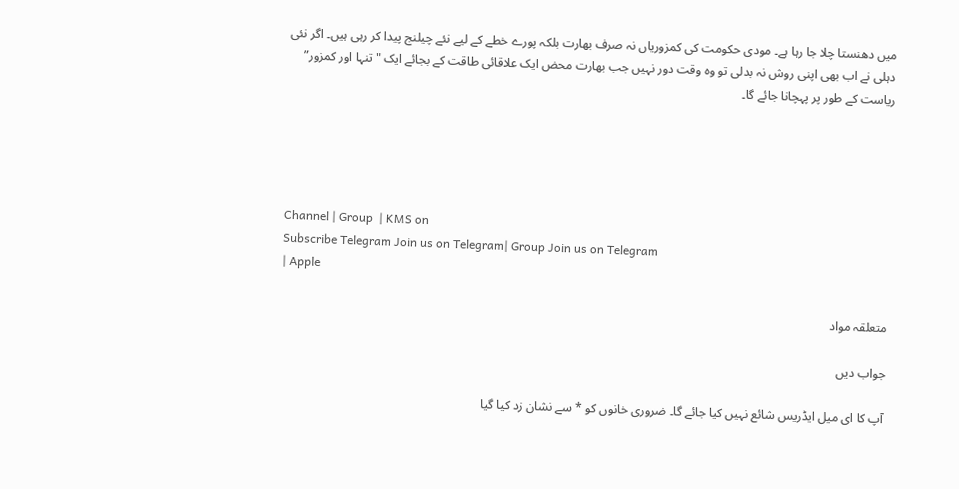میں دھنستا چلا جا رہا ہے۔ مودی حکومت کی کمزوریاں نہ صرف بھارت بلکہ پورے خطے کے لیے نئے چیلنج پیدا کر رہی ہیں۔ اگر نئی دہلی نے اب بھی اپنی روش نہ بدلی تو وہ وقت دور نہیں جب بھارت محض ایک علاقائی طاقت کے بجائے ایک "تنہا اور کمزور” ریاست کے طور پر پہچانا جائے گا۔





Channel | Group  | KMS on
Subscribe Telegram Join us on Telegram| Group Join us on Telegram
| Apple

متعلقہ مواد

جواب دیں

آپ کا ای میل ایڈریس شائع نہیں کیا جائے گا۔ ضروری خانوں کو * سے نشان زد کیا گیا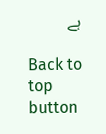ہے

Back to top button